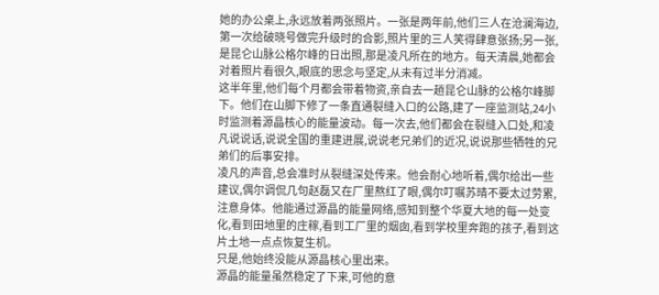她的办公桌上,永远放着两张照片。一张是两年前,他们三人在沧澜海边,第一次给破晓号做完升级时的合影,照片里的三人笑得肆意张扬;另一张,是昆仑山脉公格尔峰的日出照,那是凌凡所在的地方。每天清晨,她都会对着照片看很久,眼底的思念与坚定,从未有过半分消减。
这半年里,他们每个月都会带着物资,亲自去一趟昆仑山脉的公格尔峰脚下。他们在山脚下修了一条直通裂缝入口的公路,建了一座监测站,24小时监测着源晶核心的能量波动。每一次去,他们都会在裂缝入口处,和凌凡说说话,说说全国的重建进展,说说老兄弟们的近况,说说那些牺牲的兄弟们的后事安排。
凌凡的声音,总会准时从裂缝深处传来。他会耐心地听着,偶尔给出一些建议,偶尔调侃几句赵磊又在厂里熬红了眼,偶尔叮嘱苏晴不要太过劳累,注意身体。他能通过源晶的能量网络,感知到整个华夏大地的每一处变化,看到田地里的庄稼,看到工厂里的烟囱,看到学校里奔跑的孩子,看到这片土地一点点恢复生机。
只是,他始终没能从源晶核心里出来。
源晶的能量虽然稳定了下来,可他的意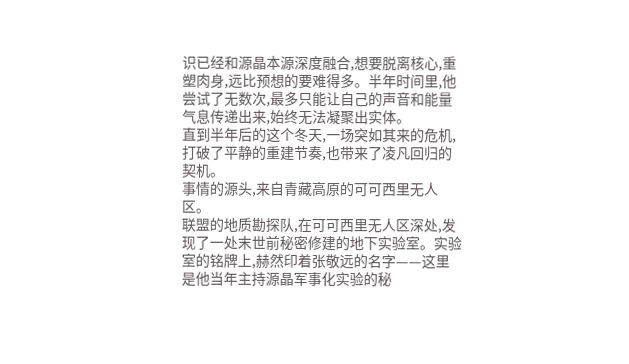识已经和源晶本源深度融合,想要脱离核心,重塑肉身,远比预想的要难得多。半年时间里,他尝试了无数次,最多只能让自己的声音和能量气息传递出来,始终无法凝聚出实体。
直到半年后的这个冬天,一场突如其来的危机,打破了平静的重建节奏,也带来了凌凡回归的契机。
事情的源头,来自青藏高原的可可西里无人区。
联盟的地质勘探队,在可可西里无人区深处,发现了一处末世前秘密修建的地下实验室。实验室的铭牌上,赫然印着张敬远的名字——这里是他当年主持源晶军事化实验的秘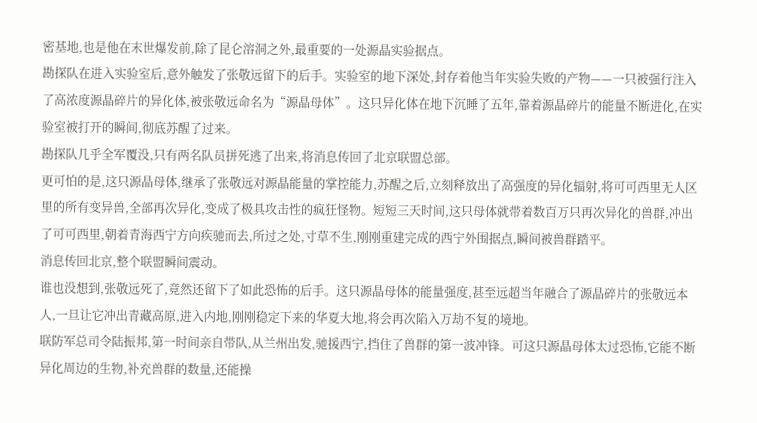密基地,也是他在末世爆发前,除了昆仑溶洞之外,最重要的一处源晶实验据点。
勘探队在进入实验室后,意外触发了张敬远留下的后手。实验室的地下深处,封存着他当年实验失败的产物——一只被强行注入了高浓度源晶碎片的异化体,被张敬远命名为“源晶母体”。这只异化体在地下沉睡了五年,靠着源晶碎片的能量不断进化,在实验室被打开的瞬间,彻底苏醒了过来。
勘探队几乎全军覆没,只有两名队员拼死逃了出来,将消息传回了北京联盟总部。
更可怕的是,这只源晶母体,继承了张敬远对源晶能量的掌控能力,苏醒之后,立刻释放出了高强度的异化辐射,将可可西里无人区里的所有变异兽,全部再次异化,变成了极具攻击性的疯狂怪物。短短三天时间,这只母体就带着数百万只再次异化的兽群,冲出了可可西里,朝着青海西宁方向疾驰而去,所过之处,寸草不生,刚刚重建完成的西宁外围据点,瞬间被兽群踏平。
消息传回北京,整个联盟瞬间震动。
谁也没想到,张敬远死了,竟然还留下了如此恐怖的后手。这只源晶母体的能量强度,甚至远超当年融合了源晶碎片的张敬远本人,一旦让它冲出青藏高原,进入内地,刚刚稳定下来的华夏大地,将会再次陷入万劫不复的境地。
联防军总司令陆振邦,第一时间亲自带队,从兰州出发,驰援西宁,挡住了兽群的第一波冲锋。可这只源晶母体太过恐怖,它能不断异化周边的生物,补充兽群的数量,还能操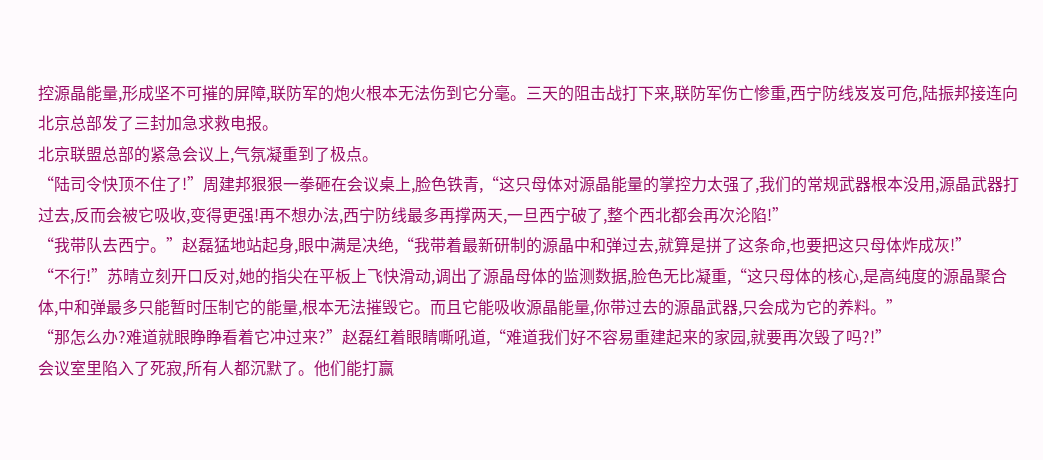控源晶能量,形成坚不可摧的屏障,联防军的炮火根本无法伤到它分毫。三天的阻击战打下来,联防军伤亡惨重,西宁防线岌岌可危,陆振邦接连向北京总部发了三封加急求救电报。
北京联盟总部的紧急会议上,气氛凝重到了极点。
“陆司令快顶不住了!”周建邦狠狠一拳砸在会议桌上,脸色铁青,“这只母体对源晶能量的掌控力太强了,我们的常规武器根本没用,源晶武器打过去,反而会被它吸收,变得更强!再不想办法,西宁防线最多再撑两天,一旦西宁破了,整个西北都会再次沦陷!”
“我带队去西宁。”赵磊猛地站起身,眼中满是决绝,“我带着最新研制的源晶中和弹过去,就算是拼了这条命,也要把这只母体炸成灰!”
“不行!”苏晴立刻开口反对,她的指尖在平板上飞快滑动,调出了源晶母体的监测数据,脸色无比凝重,“这只母体的核心,是高纯度的源晶聚合体,中和弹最多只能暂时压制它的能量,根本无法摧毁它。而且它能吸收源晶能量,你带过去的源晶武器,只会成为它的养料。”
“那怎么办?难道就眼睁睁看着它冲过来?”赵磊红着眼睛嘶吼道,“难道我们好不容易重建起来的家园,就要再次毁了吗?!”
会议室里陷入了死寂,所有人都沉默了。他们能打赢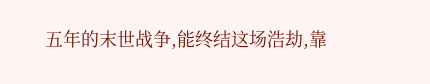五年的末世战争,能终结这场浩劫,靠